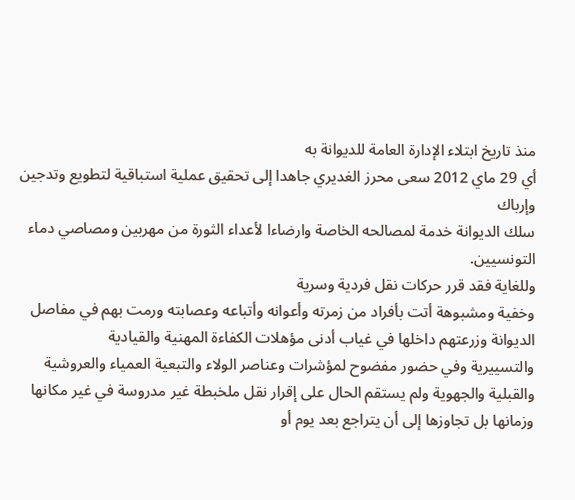منذ تاريخ ابتلاء الإدارة العامة للديوانة به
أي 29 ماي 2012 سعى محرز الغديري جاهدا إلى تحقيق عملية استباقية لتطويع وتدجين وإرباك
سلك الديوانة خدمة لمصالحه الخاصة وارضاءا لأعداء الثورة من مهربين ومصاصي دماء
التونسيين.
وللغاية فقد قرر حركات نقل فردية وسرية
وخفية ومشبوهة أتت بأفراد من زمرته وأعوانه وأتباعه وعصابته ورمت بهم في مفاصل
الديوانة وزرعتهم داخلها في غياب أدنى مؤهلات الكفاءة المهنية والقيادية
والتسييرية وفي حضور مفضوح لمؤشرات وعناصر الولاء والتبعية العمياء والعروشية
والقبلية والجهوية ولم يستقم الحال على إقرار نقل ملخبطة غير مدروسة في غير مكانها
وزمانها بل تجاوزها إلى أن يتراجع بعد يوم أو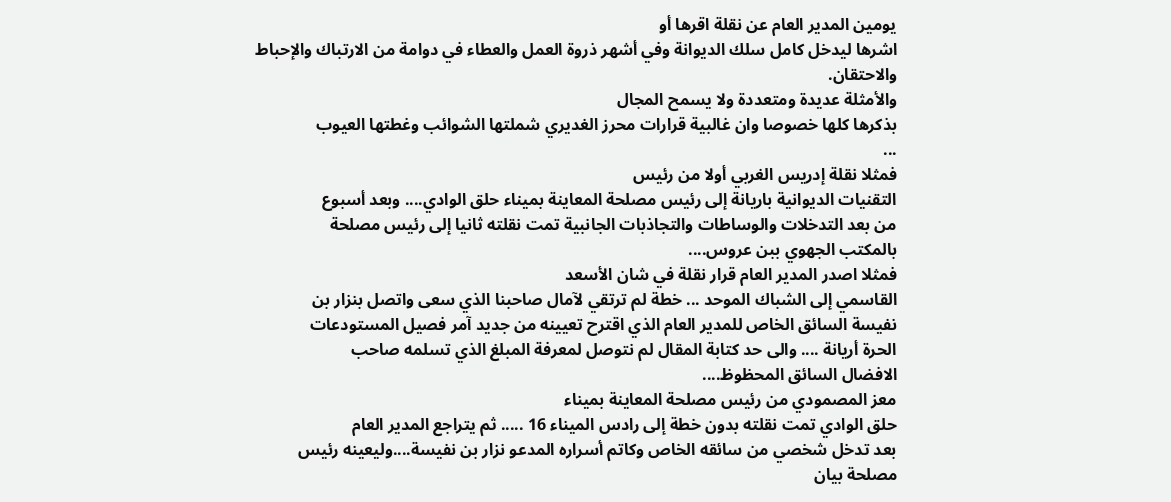يومين المدير العام عن نقلة اقرها أو
اشرها ليدخل كامل سلك الديوانة وفي أشهر ذروة العمل والعطاء في دوامة من الارتباك والإحباط
والاحتقان.
والأمثلة عديدة ومتعددة ولا يسمح المجال
بذكرها كلها خصوصا وان غالبية قرارات محرز الغديري شملتها الشوائب وغطتها العيوب
...
فمثلا نقلة إدريس الغربي أولا من رئيس
التقنيات الديوانية باريانة إلى رئيس مصلحة المعاينة بميناء حلق الوادي.... وبعد أسبوع
من بعد التدخلات والوساطات والتجاذبات الجانبية تمت نقلته ثانيا إلى رئيس مصلحة
بالمكتب الجهوي ببن عروس....
فمثلا اصدر المدير العام قرار نقلة في شان الأسعد
القاسمي إلى الشباك الموحد ... خطة لم ترتقي لآمال صاحبنا الذي سعى واتصل بنزار بن
نفيسة السائق الخاص للمدير العام الذي اقترح تعيينه من جديد آمر فصيل المستودعات
الحرة أريانة .... والى حد كتابة المقال لم نتوصل لمعرفة المبلغ الذي تسلمه صاحب
الافضال السائق المحظوظ....
معز المصمودي من رئيس مصلحة المعاينة بميناء
حلق الوادي تمت نقلته بدون خطة إلى رادس الميناء 16 ..... ثم يتراجع المدير العام
بعد تدخل شخصي من سائقه الخاص وكاتم أسراره المدعو نزار بن نفيسة....وليعينه رئيس
مصلحة بيان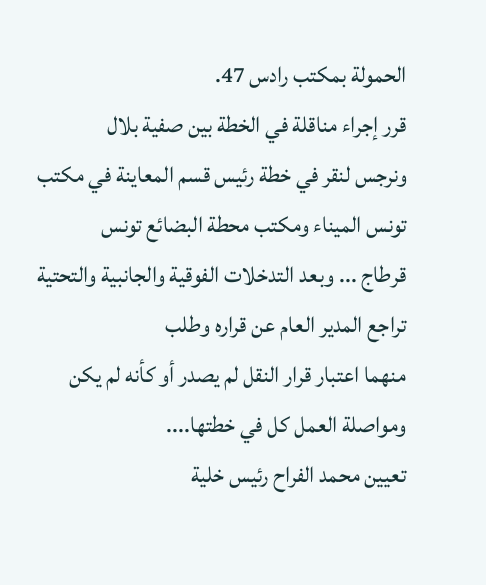الحمولة بمكتب رادس 47.
قرر إجراء مناقلة في الخطة بين صفية بلال
ونرجس لنقر في خطة رئيس قسم المعاينة في مكتب تونس الميناء ومكتب محطة البضائع تونس
قرطاج ... وبعد التدخلات الفوقية والجانبية والتحتية تراجع المدير العام عن قراره وطلب
منهما اعتبار قرار النقل لم يصدر أو كأنه لم يكن ومواصلة العمل كل في خطتها....
تعيين محمد الفراح رئيس خلية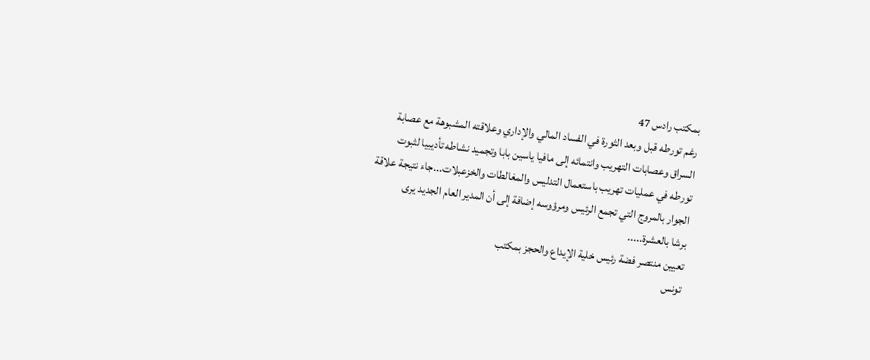بمكتب رادس 47
رغم تورطه قبل وبعد الثورة في الفساد المالي والإداري وعلاقته المشبوهة مع عصابة
السراق وعصابات التهريب وانتمائه إلى مافيا ياسين بابا وتجميد نشاطه تأديبيا لثبوت
تورطه في عمليات تهريب باستعمال التدليس والمغالطات والخزعبلات...جاء نتيجة علاقة
الجوار بالمروج التي تجمع الرئيس ومرؤوسه إضافة إلى أن المدير العام الجديد يرى
برشا بالعشرة.....
تعيين منتصر فضة رئيس خلية الإيداع والحجز بمكتب
تونس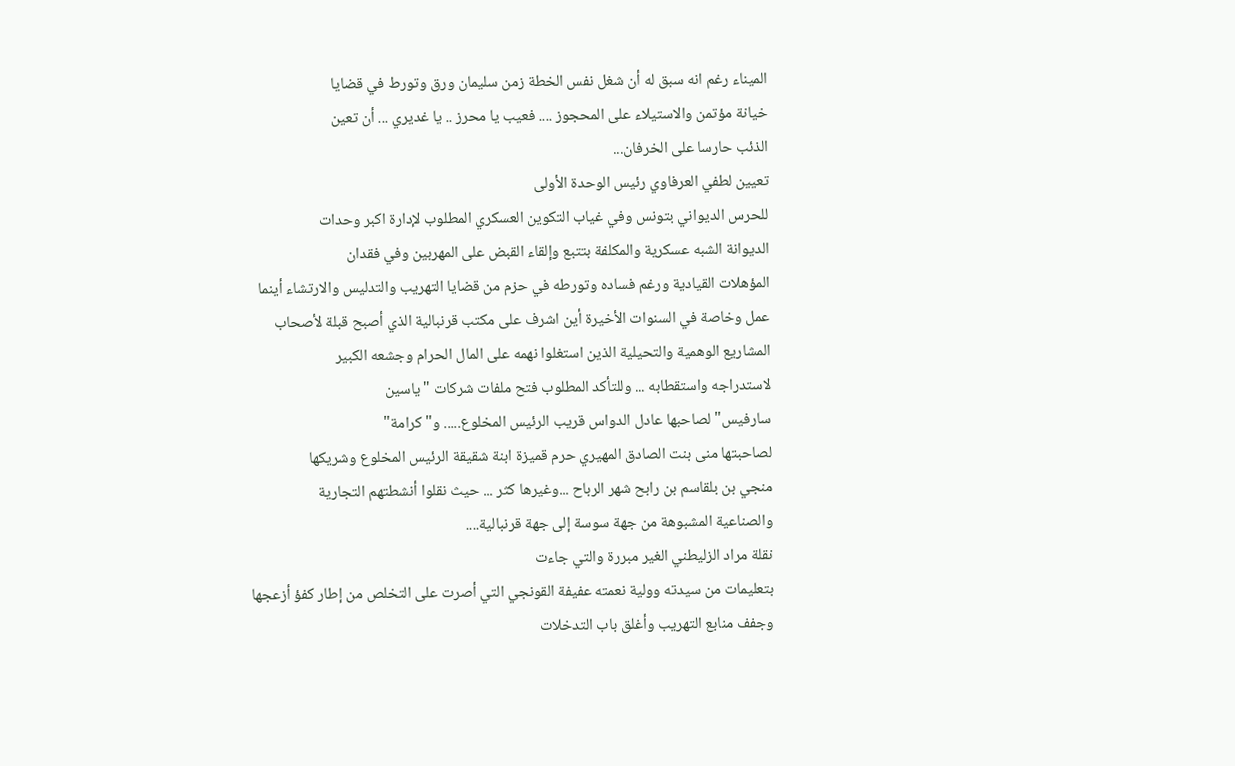الميناء رغم انه سبق له أن شغل نفس الخطة زمن سليمان ورق وتورط في قضايا
خيانة مؤتمن والاستيلاء على المحجوز .... فعيب يا محرز .. يا غديري ... أن تعين
الذئب حارسا على الخرفان...
تعيين لطفي العرفاوي رئيس الوحدة الأولى
للحرس الديواني بتونس وفي غياب التكوين العسكري المطلوب لإدارة اكبر وحدات
الديوانة الشبه عسكرية والمكلفة بتتبع وإلقاء القبض على المهربين وفي فقدان
المؤهلات القيادية ورغم فساده وتورطه في حزم من قضايا التهريب والتدليس والارتشاء أينما
عمل وخاصة في السنوات الأخيرة أين اشرف على مكتب قرنبالية الذي أصبح قبلة لأصحاب
المشاريع الوهمية والتحيلية الذين استغلوا نهمه على المال الحرام وجشعه الكبير
لاستدراجه واستقطابه ... وللتأكد المطلوب فتح ملفات شركات "ياسين
سارفيس" لصاحبها عادل الدواس قريب الرئيس المخلوع..... و"كرامة"
لصاحبتها منى بنت الصادق المهيري حرم قميزة ابنة شقيقة الرئيس المخلوع وشريكها
منجي بن بلقاسم بن رابح شهر الرباح ...وغيرها كثر ... حيث نقلوا أنشطتهم التجارية
والصناعية المشبوهة من جهة سوسة إلى جهة قرنبالية....
نقلة مراد الزليطني الغير مبررة والتي جاءت
بتعليمات من سيدته وولية نعمته عفيفة القونجي التي أصرت على التخلص من إطار كفؤ أزعجها
وجفف منابع التهريب وأغلق باب التدخلات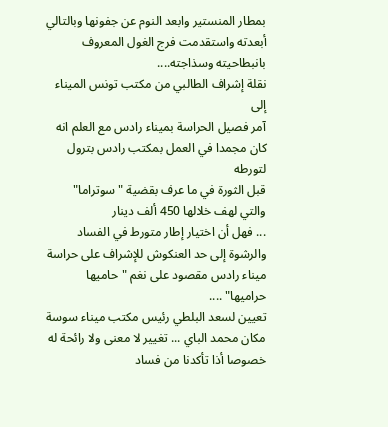بمطار المنستير وابعد النوم عن جفونها وبالتالي
أبعدته واستقدمت فرج الغول المعروف بانبطاحيته وسذاجته....
نقلة إشراف الطالبي من مكتب تونس الميناء إلى
آمر فصيل الحراسة بميناء رادس مع العلم انه كان مجمدا في العمل بمكتب رادس بترول لتورطه
قبل الثورة في ما عرف بقضية "سوتراما" والتي لهف خلالها 450 ألف دينار
... فهل أن اختيار إطار متورط في الفساد والرشوة إلى حد العنكوش للإشراف على حراسة
ميناء رادس مقصود على نغم "حاميها حراميها" ....
تعيين لسعد البلطي رئيس مكتب ميناء سوسة
مكان محمد الباي ... تغيير لا معنى ولا رائحة له خصوصا أذا تأكدنا من فساد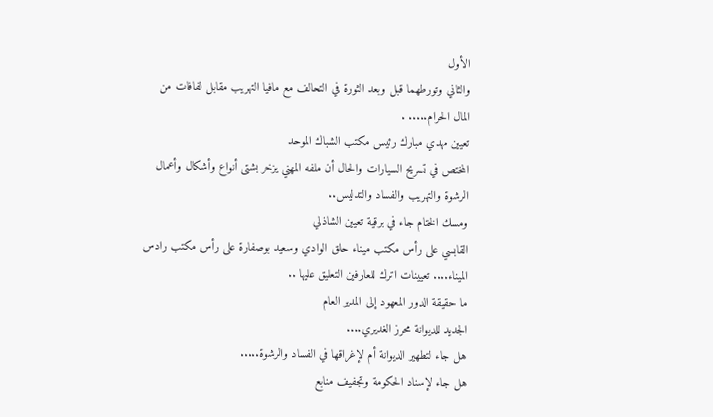الأول
والثاني وتورطهما قبل وبعد الثورة في التحالف مع مافيا التهريب مقابل لفافات من
المال الحرام..... .
تعيين مهدي مبارك رئيس مكتب الشباك الموحد
المختص في تسريح السيارات والحال أن ملفه المهني يزخر بشتى أنواع وأشكال وأعمال
الرشوة والتهريب والفساد والتدليس..
ومسك الختام جاء في برقية تعيين الشاذلي
القابسي على رأس مكتب ميناء حلق الوادي وسعيد بوصفارة على رأس مكتب رادس
الميناء.... تعيينات اترك للعارفين التعليق عليها ..
ما حقيقة الدور المعهود إلى المدير العام
الجديد للديوانة محرز الغديري....
هل جاء لتطهير الديوانة أم لإغراقها في الفساد والرشوة.....
هل جاء لإسناد الحكومة وتجفيف منابع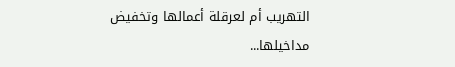التهريب أم لعرقلة أعمالها وتخفيض مداخيلها...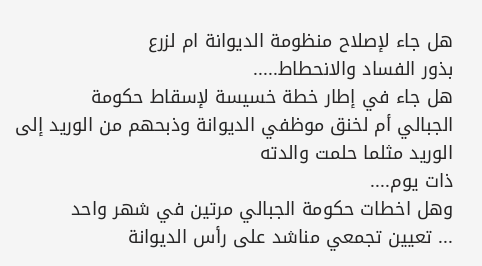هل جاء لإصلاح منظومة الديوانة ام لزرع
بذور الفساد والانحطاط.....
هل جاء في إطار خطة خسيسة لإسقاط حكومة
الجبالي أم لخنق موظفي الديوانة وذبحهم من الوريد إلى الوريد مثلما حلمت والدته
ذات يوم....
وهل اخطات حكومة الجبالي مرتين في شهر واحد
... تعيين تجمعي مناشد على رأس الديوانة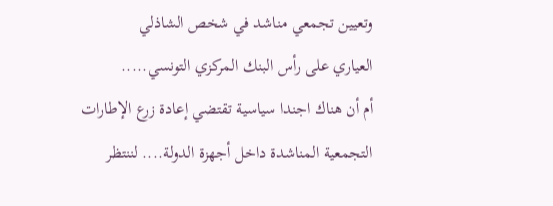وتعيين تجمعي مناشد في شخص الشاذلي
العياري على رأس البنك المركزي التونسي.....
أم أن هناك اجندا سياسية تقتضي إعادة زرع الإطارات
التجمعية المناشدة داخل أجهزة الدولة.... لننتظر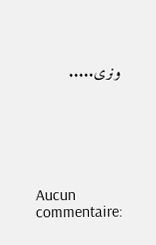ونرى.....






Aucun commentaire: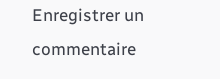Enregistrer un commentaire